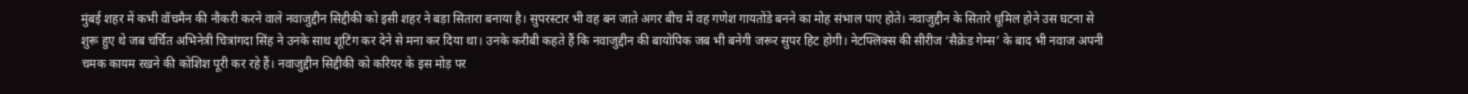मुंबई शहर में कभी वॉचमैन की नौकरी करने वाले नवाजुद्दीन सिद्दीकी को इसी शहर ने बड़ा सितारा बनाया है। सुपरस्टार भी वह बन जाते अगर बीच में वह गणेश गायतोंडे बनने का मोह संभाल पाए होते। नवाजुद्दीन के सितारे धूमिल होने उस घटना से शुरू हुए थे जब चर्चित अभिनेत्री चित्रांगदा सिंह ने उनके साथ शूटिंग कर देने से मना कर दिया था। उनके करीबी कहते हैं कि नवाजुद्दीन की बायोपिक जब भी बनेगी जरूर सुपर हिट होगी। नेटफ्लिक्स की सीरीज ‘सैक्रेड गेम्स’ के बाद भी नवाज अपनी चमक कायम रखने की कोशिश पूरी कर रहे हैं। नवाजुद्दीन सिद्दीकी को करियर के इस मोड़ पर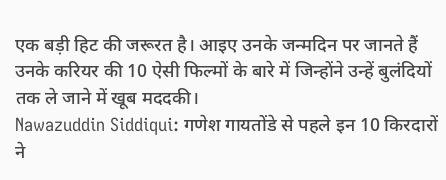एक बड़ी हिट की जरूरत है। आइए उनके जन्मदिन पर जानते हैं उनके करियर की 10 ऐसी फिल्मों के बारे में जिन्होंने उन्हें बुलंदियों तक ले जाने में खूब मददकी।
Nawazuddin Siddiqui: गणेश गायतोंडे से पहले इन 10 किरदारों ने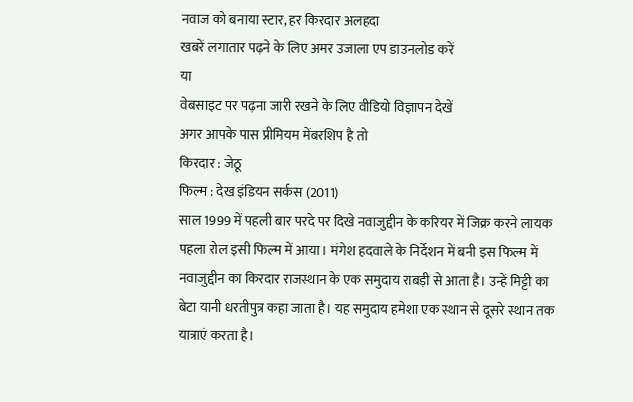नवाज को बनाया स्टार, हर किरदार अलहदा
खबरें लगातार पढ़ने के लिए अमर उजाला एप डाउनलोड करें
या
वेबसाइट पर पढ़ना जारी रखने के लिए वीडियो विज्ञापन देखें
अगर आपके पास प्रीमियम मेंबरशिप है तो
किरदार : जेठू
फिल्म : देख इंडियन सर्कस (2011)
साल 1999 में पहली बार परदे पर दिखे नवाजुद्दीन के करियर में जिक्र करने लायक पहला रोल इसी फिल्म में आया। मंगेश हदवाले के निर्देशन में बनी इस फिल्म में नवाजुद्दीन का किरदार राजस्थान के एक समुदाय राबड़ी से आता है। उन्हें मिट्टी का बेटा यानी धरतीपुत्र कहा जाता है। यह समुदाय हमेशा एक स्थान से दूसरे स्थान तक यात्राएं करता है।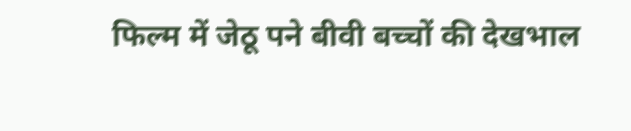फिल्म में जेठू पने बीवी बच्चों की देखभाल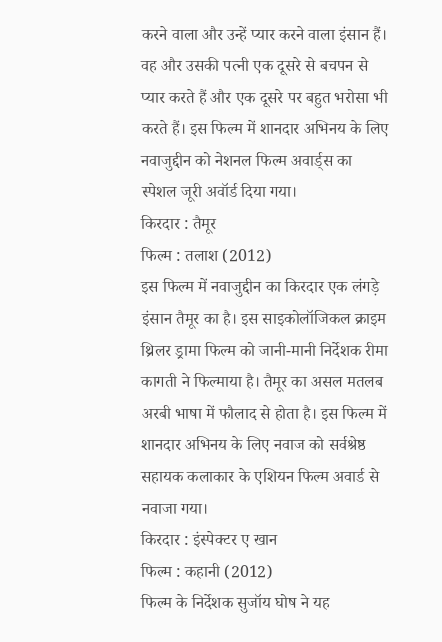करने वाला और उन्हें प्यार करने वाला इंसान हैं। वह और उसकी पत्नी एक दूसरे से बचपन से प्यार करते हैं और एक दूसरे पर बहुत भरोसा भी करते हैं। इस फिल्म में शानदार अभिनय के लिए नवाजुद्दीन को नेशनल फिल्म अवार्ड्स का स्पेशल जूरी अवॉर्ड दिया गया।
किरदार : तैमूर
फिल्म : तलाश (2012)
इस फिल्म में नवाजुद्दीन का किरदार एक लंगड़े इंसान तैमूर का है। इस साइकोलॉजिकल क्राइम थ्रिलर ड्रामा फिल्म को जानी-मानी निर्देशक रीमा कागती ने फिल्माया है। तैमूर का असल मतलब अरबी भाषा में फौलाद से होता है। इस फिल्म में शानदार अभिनय के लिए नवाज को सर्वश्रेष्ठ सहायक कलाकार के एशियन फिल्म अवार्ड से नवाजा गया।
किरदार : इंस्पेक्टर ए खान
फिल्म : कहानी (2012)
फिल्म के निर्देशक सुजॉय घोष ने यह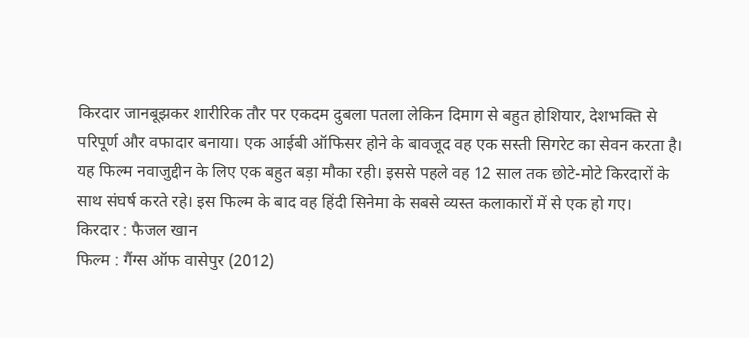किरदार जानबूझकर शारीरिक तौर पर एकदम दुबला पतला लेकिन दिमाग से बहुत होशियार, देशभक्ति से परिपूर्ण और वफादार बनाया। एक आईबी ऑफिसर होने के बावजूद वह एक सस्ती सिगरेट का सेवन करता है। यह फिल्म नवाजुद्दीन के लिए एक बहुत बड़ा मौका रही। इससे पहले वह 12 साल तक छोटे-मोटे किरदारों के साथ संघर्ष करते रहे। इस फिल्म के बाद वह हिंदी सिनेमा के सबसे व्यस्त कलाकारों में से एक हो गए।
किरदार : फैजल खान
फिल्म : गैंग्स ऑफ वासेपुर (2012)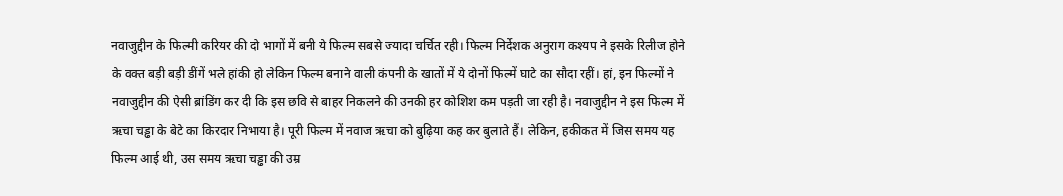नवाजुद्दीन के फिल्मी करियर की दो भागों में बनी ये फिल्म सबसे ज्यादा चर्चित रही। फिल्म निर्देशक अनुराग कश्यप ने इसके रिलीज होने के वक्त बड़ी बड़ी डींगें भले हांकी हो लेकिन फिल्म बनाने वाली कंपनी के खातों में ये दोनों फिल्में घाटे का सौदा रहीं। हां, इन फिल्मों ने नवाजुद्दीन की ऐसी ब्रांडिंग कर दी कि इस छवि से बाहर निकलने की उनकी हर कोशिश कम पड़ती जा रही है। नवाजुद्दीन ने इस फिल्म में ऋचा चड्ढा के बेटे का किरदार निभाया है। पूरी फिल्म में नवाज ऋचा को बुढ़िया कह कर बुलाते हैं। लेकिन, हकीकत में जिस समय यह फिल्म आई थी, उस समय ऋचा चड्ढा की उम्र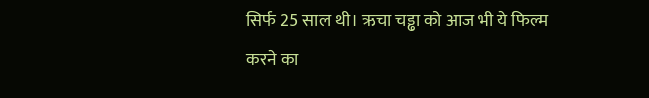सिर्फ 25 साल थी। ऋचा चड्ढा को आज भी ये फिल्म करने का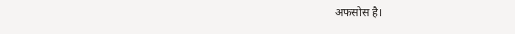अफसोस है।